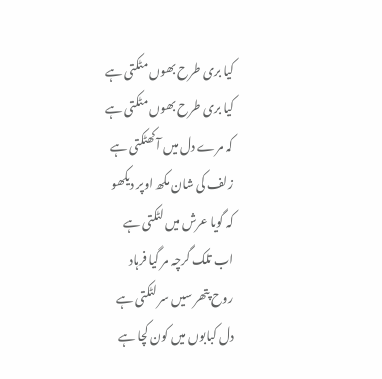کیا بری طرح بھوں مٹکتی ہے
کیا بری طرح بھوں مٹکتی ہے
کہ مرے دل میں آ کھٹکتی ہے
زلف کی شان مکھ اوپر دیکھو
کہ گویا عرش میں لٹکتی ہے
اب تلک گرچہ مر گیا فرہاد
روح پتھر سیں سر لٹکتی ہے
دل کبابوں میں کون کچا ہے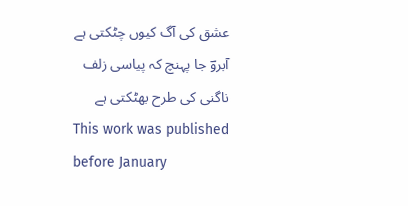عشق کی آگ کیوں چٹکتی ہے
آبروؔ جا پہنچ کہ پیاسی زلف
ناگنی کی طرح بھٹکتی ہے
This work was published before January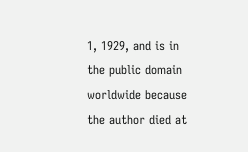1, 1929, and is in the public domain worldwide because the author died at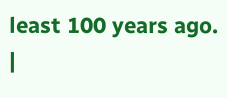least 100 years ago. |